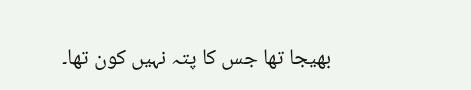بھیجا تھا جس کا پتہ نہیں کون تھا۔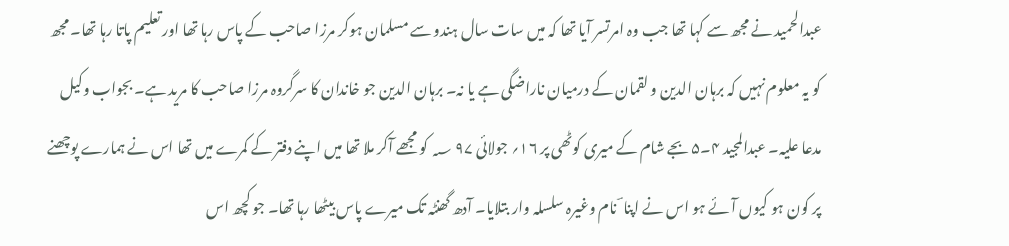عبدالحمید نے مجھ سے کہا تھا جب وہ امرتسر آیا تھا کہ میں سات سال ہندو سے مسلمان ہوکر مرزا صاحب کے پاس رہا تھا اور تعلیم پاتا رہا تھا۔ مجھ کو یہ معلوم نہیں کہ برہان الدین و لقمان کے درمیان ناراضگی ہے یا نہ۔ برہان الدین جو خاندان کا سرگروہ مرزا صاحب کا مرید ہے۔ بجواب وکیل مدعا علیہ۔ عبدالمجید ۴۔۵ بجے شام کے میری کوٹھی پر ۱۶؍ جولائی ۹۷ ؁ کو مجھے آکر ملا تھا میں اپنے دفتر کے کمرے میں تھا اس نے ہمارے پوچھنے پر کون ہو کیوں آئے ہو اس نے اپنا ؔ نام وغیرہ سلسلہ وار بتلایا۔ آدھ گھنٹہ تک میرے پاس بیٹھا رہا تھا۔ جو کچھ اس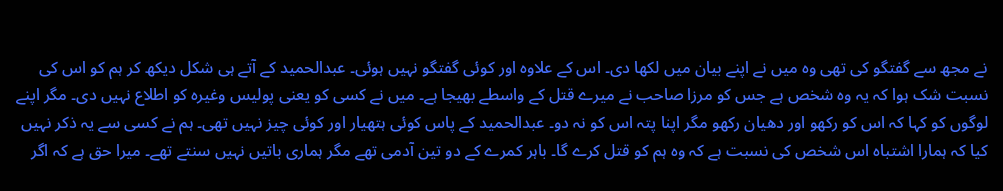نے مجھ سے گفتگو کی تھی وہ میں نے اپنے بیان میں لکھا دی۔ اس کے علاوہ اور کوئی گفتگو نہیں ہوئی۔ عبدالحمید کے آتے ہی شکل دیکھ کر ہم کو اس کی نسبت شک ہوا کہ یہ وہ شخص ہے جس کو مرزا صاحب نے میرے قتل کے واسطے بھیجا ہے۔ میں نے کسی کو یعنی پولیس وغیرہ کو اطلاع نہیں دی۔ مگر اپنے لوگوں کو کہا کہ اس کو رکھو اور دھیان رکھو مگر اپنا پتہ اس کو نہ دو۔ عبدالحمید کے پاس کوئی ہتھیار اور کوئی چیز نہیں تھی۔ ہم نے کسی سے یہ ذکر نہیں کیا کہ ہمارا اشتباہ اس شخص کی نسبت ہے کہ وہ ہم کو قتل کرے گا۔ باہر کمرے کے دو تین آدمی تھے مگر ہماری باتیں نہیں سنتے تھے۔ میرا حق ہے کہ اگر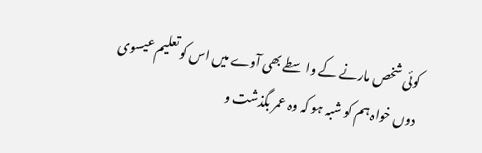کوئی شخص مارنے کے واسطے بھی آوے میں اس کو تعلیم عیسوی دوں خواہ ہم کو شبہ ہو کہ وہ عمر بگذشت و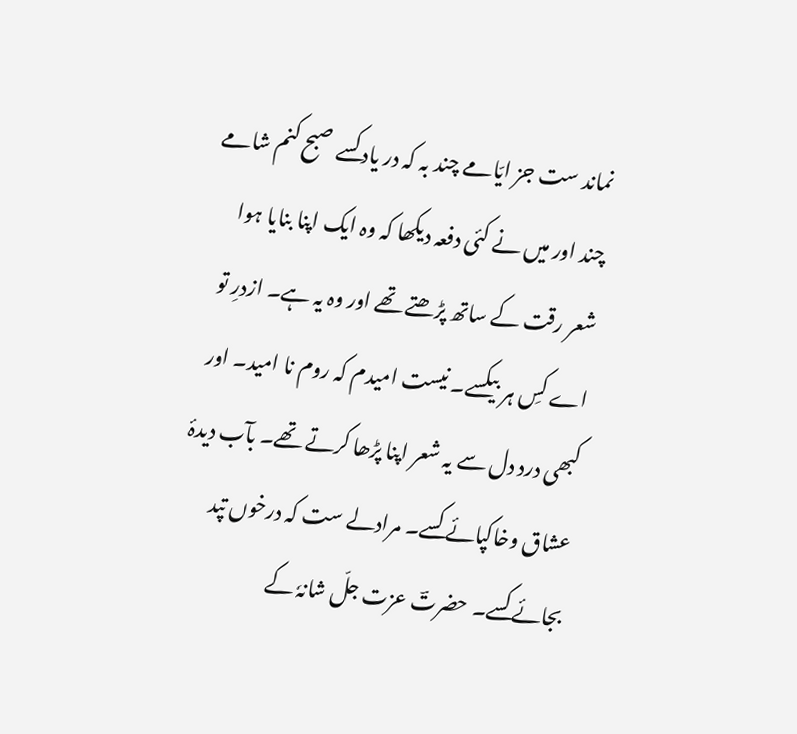نماند ست جز ایّامے چند بہ کہ در یاد کسے صبح کنم شامے چند اور میں نے کئی دفعہ دیکھا کہ وہ ایک اپنا بنایا ہوا شعر رقت کے ساتھ پڑھتے تھے اور وہ یہ ہے۔ ازدرِ تو اے کسِ ہر بیکسے۔ نیست امیدم کہ روم نا امید۔ اور کبھی درد دل سے یہ شعر اپنا پڑھا کرتے تھے۔ بآب دیدۂ عشاق وخاکپائے کسے۔ مرادلے ست کہ درخوں تپد بجائے کسے۔ حضرتؔ عزت جلّ شانہٗ کے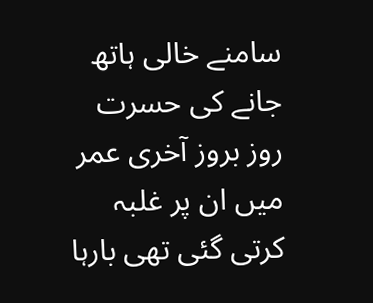سامنے خالی ہاتھ جانے کی حسرت روز بروز آخری عمر میں ان پر غلبہ کرتی گئی تھی بارہا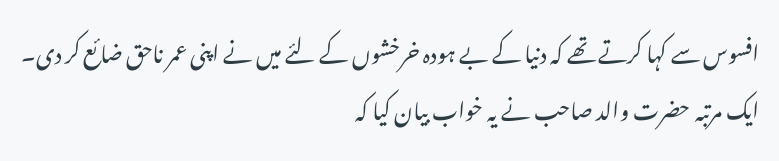افسوس سے کہا کرتے تھے کہ دنیا کے بے ہودہ خرخشوں کے لئے میں نے اپنی عمر ناحق ضائع کر دی۔ ایک مرتبہ حضرت والد صاحب نے یہ خواب بیان کیا کہ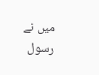میں نے رسول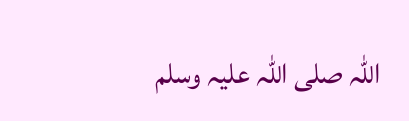اللہ صلی اللہ علیہ وسلم